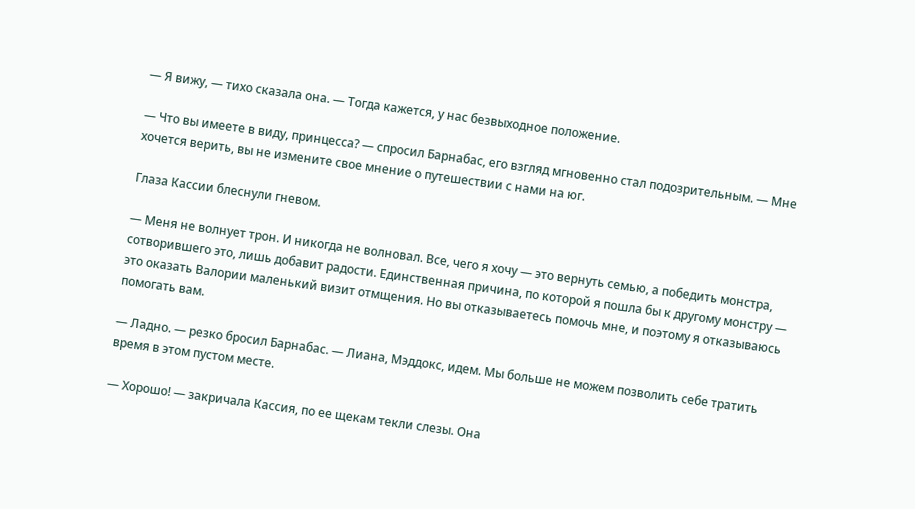— Я вижу, — тихо сказала она. — Тогда кажется, у нас безвыходное положение.

— Что вы имеете в виду, принцесса? — спросил Барнабас, его взгляд мгновенно стал подозрительным. — Мне хочется верить, вы не измените свое мнение о путешествии с нами на юг.

Глаза Кассии блеснули гневом.

— Меня не волнует трон. И никогда не волновал. Все, чего я хочу — это вернуть семью, а победить монстра, сотворившего это, лишь добавит радости. Единственная причина, по которой я пошла бы к другому монстру — это оказать Валории маленький визит отмщения. Но вы отказываетесь помочь мне, и поэтому я отказываюсь помогать вам.

— Ладно. — резко бросил Барнабас. — Лиана, Мэддокс, идем. Мы больше не можем позволить себе тратить время в этом пустом месте.

— Хорошо! — закричала Кассия, по ее щекам текли слезы. Она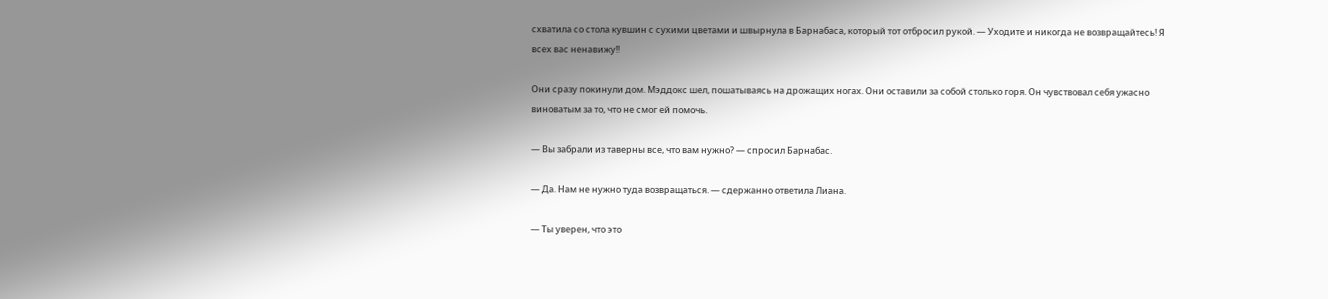схватила со стола кувшин с сухими цветами и швырнула в Барнабаса, который тот отбросил рукой. — Уходите и никогда не возвращайтесь! Я всех вас ненавижу!!

Они сразу покинули дом. Мэддокс шел, пошатываясь на дрожащих ногах. Они оставили за собой столько горя. Он чувствовал себя ужасно виноватым за то, что не смог ей помочь.

— Вы забрали из таверны все, что вам нужно? — спросил Барнабас.

— Да. Нам не нужно туда возвращаться. — сдержанно ответила Лиана.

— Ты уверен, что это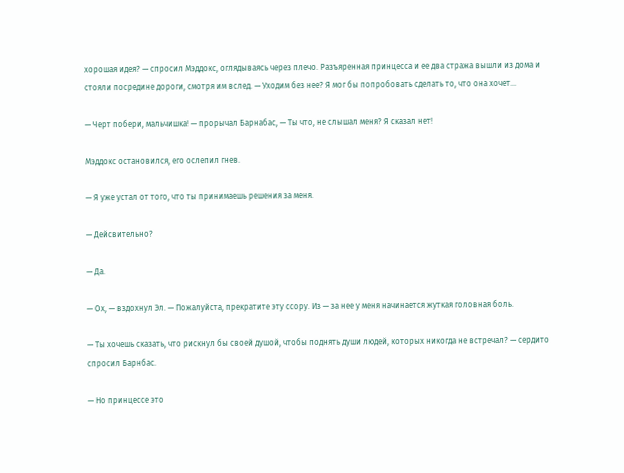хорошая идея? — спросил Мэддокс, оглядываясь через плечо. Разъяренная принцесса и ее два стража вышли из дома и стояли посредине дороги, смотря им вслед. — Уходим без нее? Я мог бы попробовать сделать то, что она хочет…

— Черт побери, мальчишка! — прорычал Барнабас, — Ты что, не слышал меня? Я сказал нет!

Мэддокс остановился, его ослепил гнев.

— Я уже устал от того, что ты принимаешь решения за меня.

— Дейсвительно?

— Да.

— Ох, — вздохнул Эл. — Пожалуйста, прекратите эту ссору. Из — за нее у меня начинается жуткая головная боль.

— Ты хочешь сказать, что рискнул бы своей душой, чтобы поднять души людей, которых никогда не встречал? — сердито спросил Барнбас.

— Но принцессе это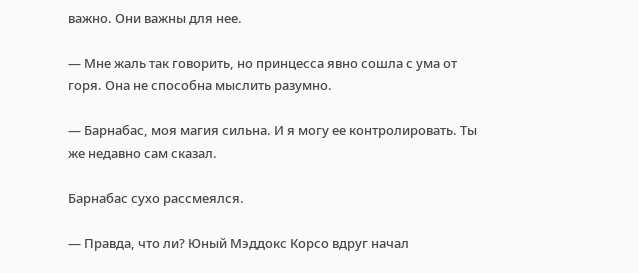важно. Они важны для нее.

— Мне жаль так говорить, но принцесса явно сошла с ума от горя. Она не способна мыслить разумно.

— Барнабас, моя магия сильна. И я могу ее контролировать. Ты же недавно сам сказал.

Барнабас сухо рассмеялся.

— Правда, что ли? Юный Мэддокс Корсо вдруг начал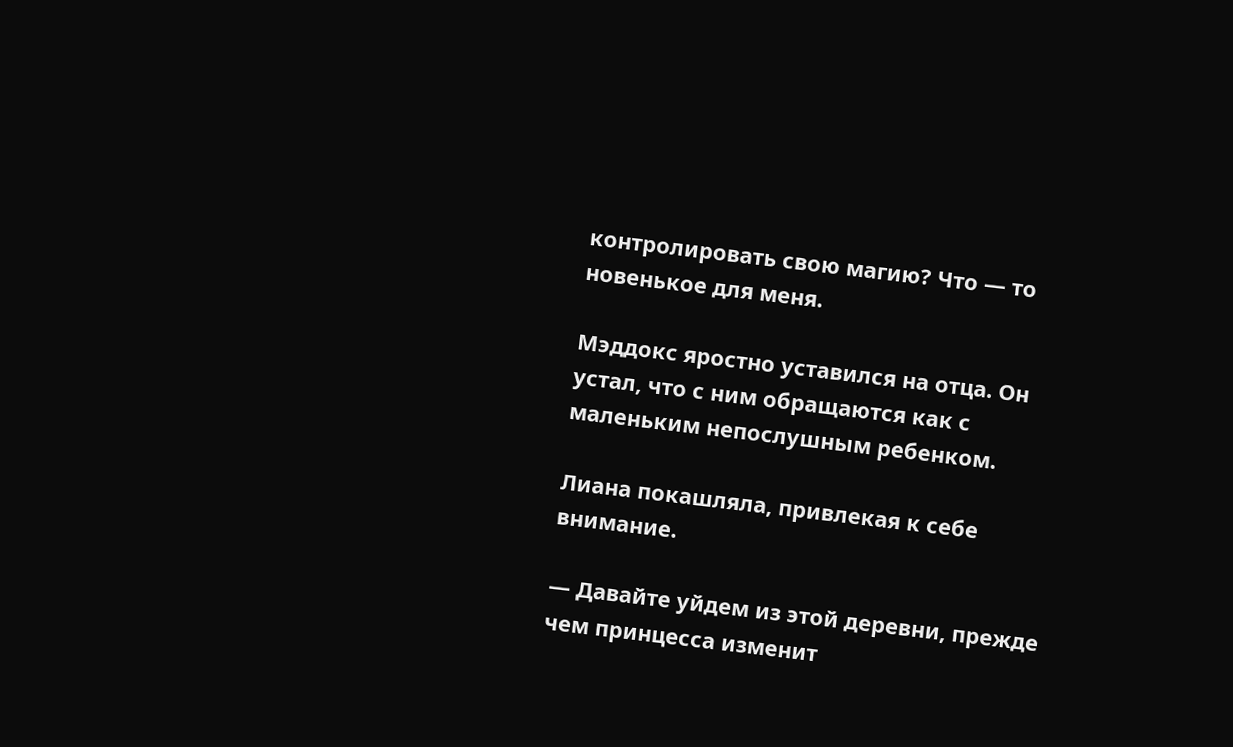контролировать свою магию? Что — то новенькое для меня.

Мэддокс яростно уставился на отца. Он устал, что с ним обращаются как с маленьким непослушным ребенком.

Лиана покашляла, привлекая к себе внимание.

— Давайте уйдем из этой деревни, прежде чем принцесса изменит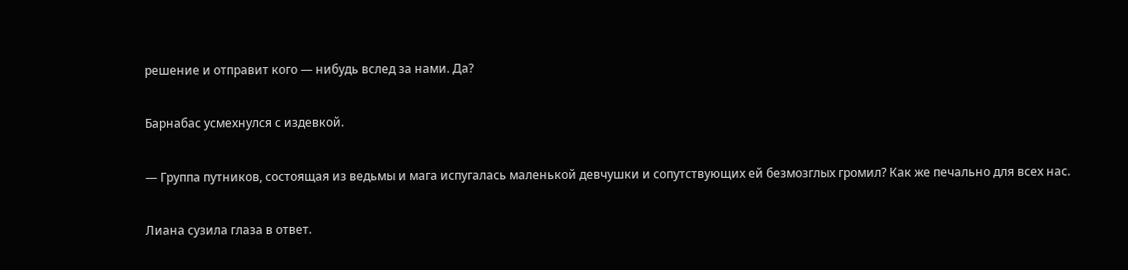решение и отправит кого — нибудь вслед за нами. Да?

Барнабас усмехнулся с издевкой.

— Группа путников, состоящая из ведьмы и мага испугалась маленькой девчушки и сопутствующих ей безмозглых громил? Как же печально для всех нас.

Лиана сузила глаза в ответ.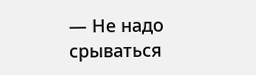— Не надо срываться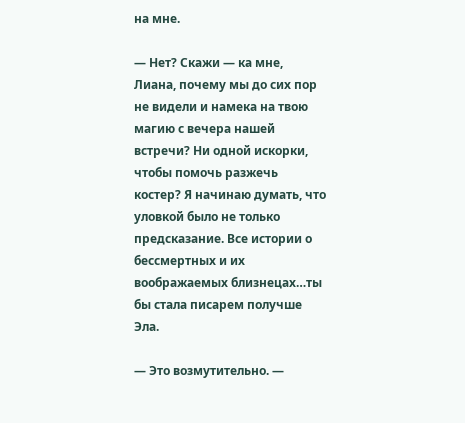на мне.

— Нет? Скажи — ка мне, Лиана, почему мы до сих пор не видели и намека на твою магию с вечера нашей встречи? Ни одной искорки, чтобы помочь разжечь костер? Я начинаю думать, что уловкой было не только предсказание. Все истории о бессмертных и их воображаемых близнецах…ты бы стала писарем получше Эла.

— Это возмутительно. —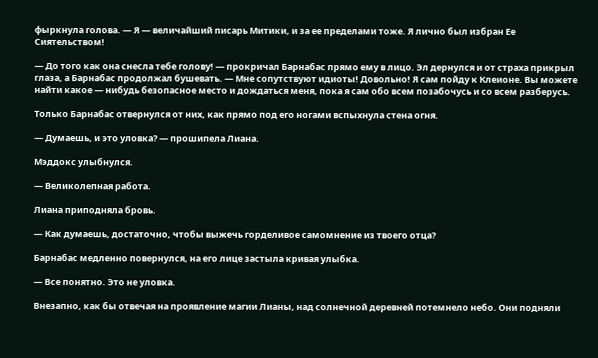фыркнула голова. — Я — величайший писарь Митики, и за ее пределами тоже. Я лично был избран Ее Сиятельством!

— До того как она снесла тебе голову! — прокричал Барнабас прямо ему в лицо. Эл дернулся и от страха прикрыл глаза, а Барнабас продолжал бушевать. — Мне сопутствуют идиоты! Довольно! Я сам пойду к Клеионе. Вы можете найти какое — нибудь безопасное место и дождаться меня, пока я сам обо всем позабочусь и со всем разберусь.

Только Барнабас отвернулся от них, как прямо под его ногами вспыхнула стена огня.

— Думаешь, и это уловка? — прошипела Лиана.

Мэддокс улыбнулся.

— Великолепная работа.

Лиана приподняла бровь.

— Как думаешь, достаточно, чтобы выжечь горделивое самомнение из твоего отца?

Барнабас медленно повернулся, на его лице застыла кривая улыбка.

— Все понятно. Это не уловка.

Внезапно, как бы отвечая на проявление магии Лианы, над солнечной деревней потемнело небо. Они подняли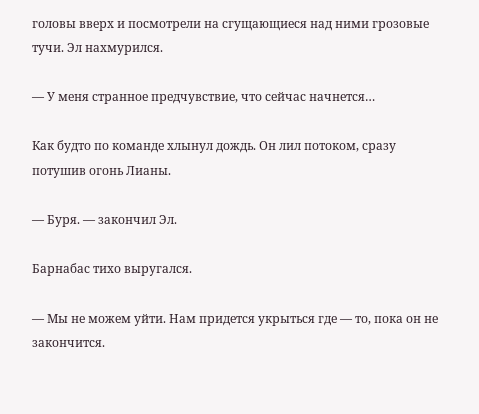головы вверх и посмотрели на сгущающиеся над ними грозовые тучи. Эл нахмурился.

— У меня странное предчувствие, что сейчас начнется…

Как будто по команде хлынул дождь. Он лил потоком, сразу потушив огонь Лианы.

— Буря. — закончил Эл.

Барнабас тихо выругался.

— Мы не можем уйти. Нам придется укрыться где — то, пока он не закончится.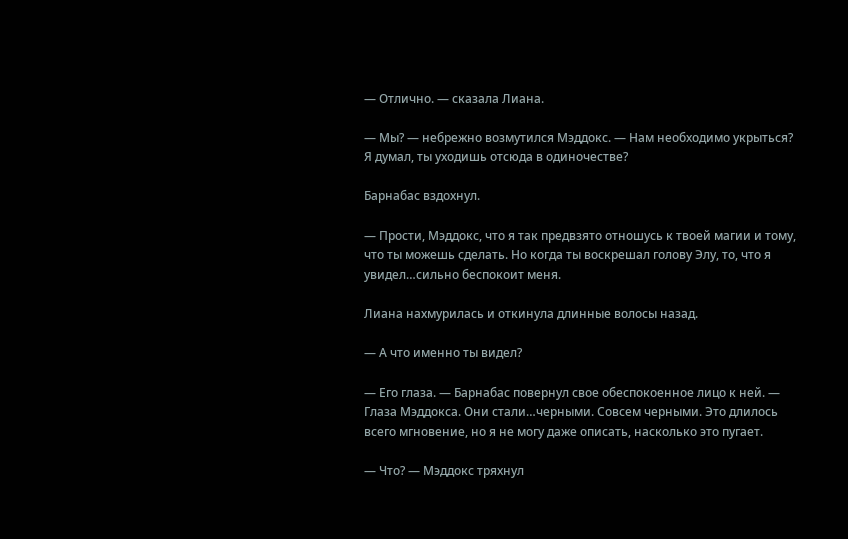— Отлично. — сказала Лиана.

— Мы? — небрежно возмутился Мэддокс. — Нам необходимо укрыться? Я думал, ты уходишь отсюда в одиночестве?

Барнабас вздохнул.

— Прости, Мэддокс, что я так предвзято отношусь к твоей магии и тому, что ты можешь сделать. Но когда ты воскрешал голову Элу, то, что я увидел…сильно беспокоит меня.

Лиана нахмурилась и откинула длинные волосы назад.

— А что именно ты видел?

— Его глаза. — Барнабас повернул свое обеспокоенное лицо к ней. — Глаза Мэддокса. Они стали…черными. Совсем черными. Это длилось всего мгновение, но я не могу даже описать, насколько это пугает.

— Что? — Мэддокс тряхнул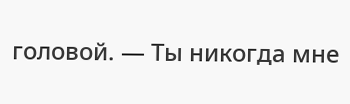головой. — Ты никогда мне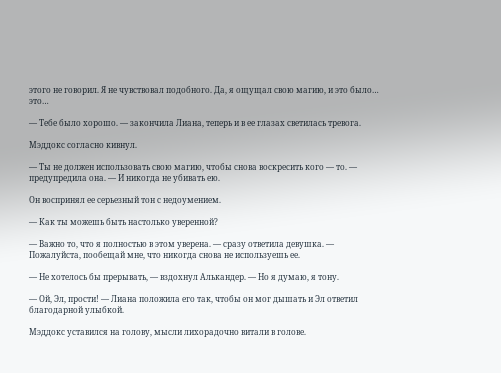этого не говорил. Я не чувствовал подобного. Да, я ощущал свою магию, и это было… это…

— Тебе было хорошо. — закончила Лиана, теперь и в ее глазах светилась тревога.

Мэддокс согласно кивнул.

— Ты не должен использовать свою магию, чтобы снова воскресить кого — то. — предупредила она. — И никогда не убивать ею.

Он воспринял ее серьезный тон с недоумением.

— Как ты можешь быть настолько уверенной?

— Важно то, что я полностью в этом уверена. — сразу ответила девушка. — Пожалуйста, пообещай мне, что никогда снова не используешь ее.

— Не хотелось бы прерывать, — вздохнул Алькандер. — Но я думаю, я тону.

— Ой, Эл, прости! — Лиана положила его так, чтобы он мог дышать и Эл ответил благодарной улыбкой.

Мэддокс уставился на голову, мысли лихорадочно витали в голове.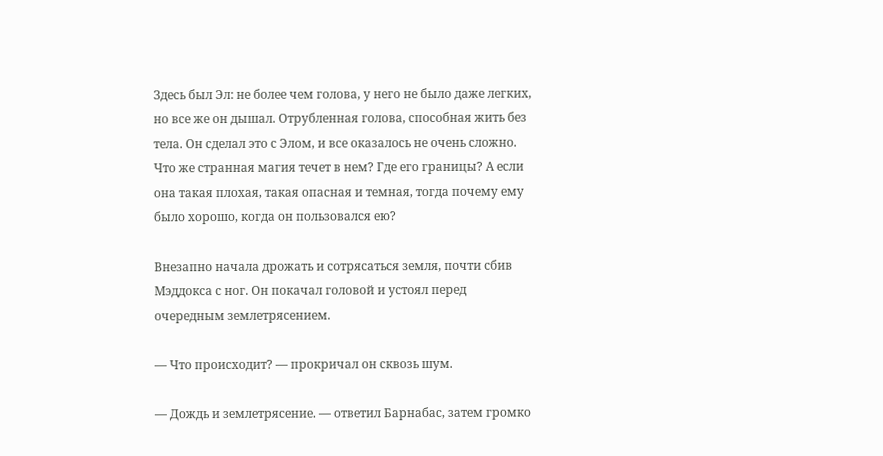Здесь был Эл: не более чем голова, у него не было даже легких, но все же он дышал. Отрубленная голова, способная жить без тела. Он сделал это с Элом, и все оказалось не очень сложно. Что же странная магия течет в нем? Где его границы? А если она такая плохая, такая опасная и темная, тогда почему ему было хорошо, когда он пользовался ею?

Внезапно начала дрожать и сотрясаться земля, почти сбив Мэддокса с ног. Он покачал головой и устоял перед очередным землетрясением.

— Что происходит? — прокричал он сквозь шум.

— Дождь и землетрясение. — ответил Барнабас, затем громко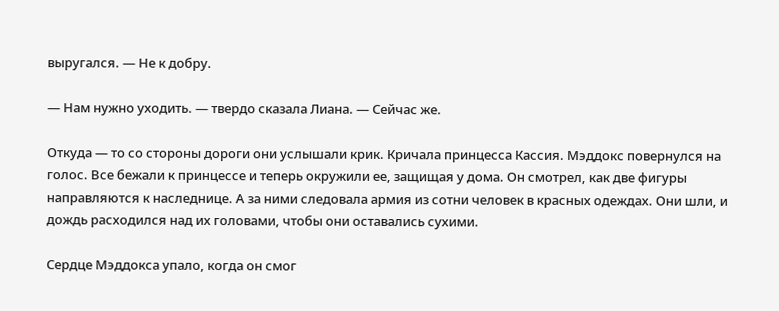выругался. — Не к добру.

— Нам нужно уходить. — твердо сказала Лиана. — Сейчас же.

Откуда — то со стороны дороги они услышали крик. Кричала принцесса Кассия. Мэддокс повернулся на голос. Все бежали к принцессе и теперь окружили ее, защищая у дома. Он смотрел, как две фигуры направляются к наследнице. А за ними следовала армия из сотни человек в красных одеждах. Они шли, и дождь расходился над их головами, чтобы они оставались сухими.

Сердце Мэддокса упало, когда он смог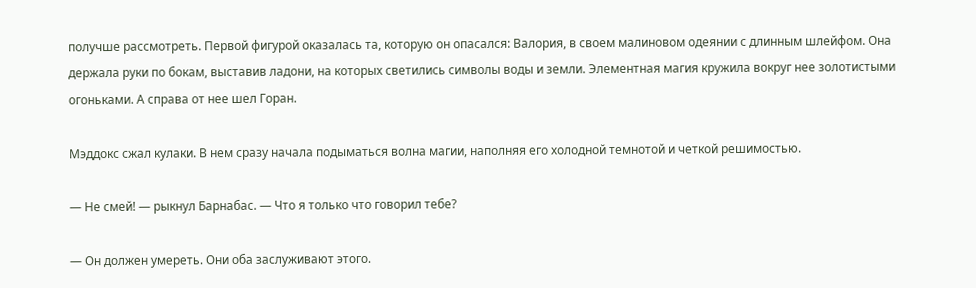получше рассмотреть. Первой фигурой оказалась та, которую он опасался: Валория, в своем малиновом одеянии с длинным шлейфом. Она держала руки по бокам, выставив ладони, на которых светились символы воды и земли. Элементная магия кружила вокруг нее золотистыми огоньками. А справа от нее шел Горан.

Мэддокс сжал кулаки. В нем сразу начала подыматься волна магии, наполняя его холодной темнотой и четкой решимостью.

— Не смей! — рыкнул Барнабас. — Что я только что говорил тебе?

— Он должен умереть. Они оба заслуживают этого.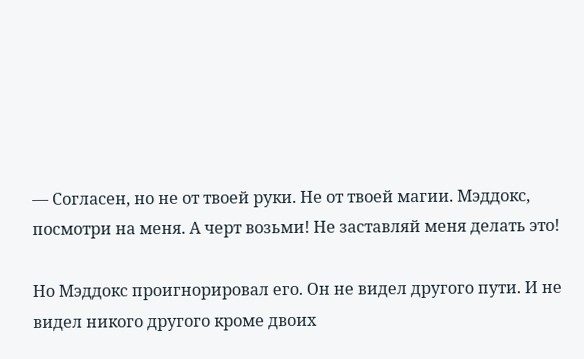— Согласен, но не от твоей руки. Не от твоей магии. Мэддокс, посмотри на меня. А черт возьми! Не заставляй меня делать это!

Но Мэддокс проигнорировал его. Он не видел другого пути. И не видел никого другого кроме двоих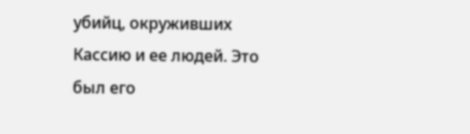убийц, окруживших Кассию и ее людей. Это был его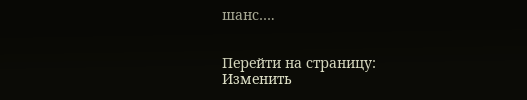шанс….


Перейти на страницу:
Изменить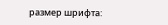размер шрифта: